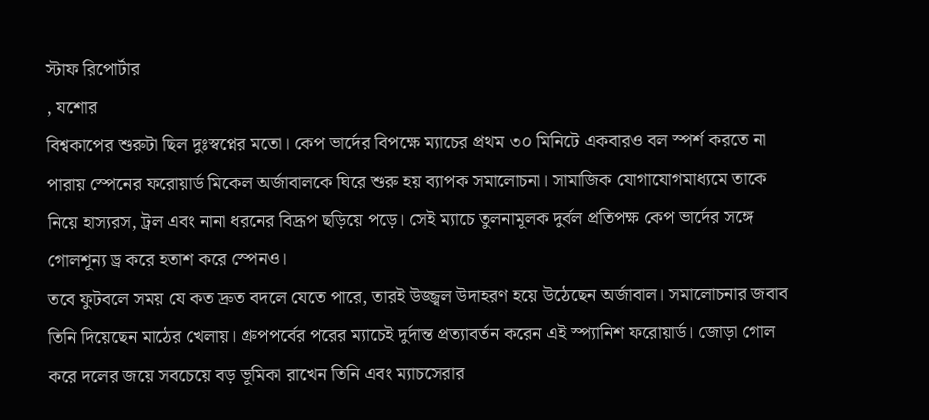স্টাফ রিপোর্টার
, যশোর
বিশ্বকাপের শুরুটা ছিল দুঃস্বপ্নের মতো। কেপ ভার্দের বিপক্ষে ম্যাচের প্রথম ৩০ মিনিটে একবারও বল স্পর্শ করতে না পারায় স্পেনের ফরোয়ার্ড মিকেল অর্জাবালকে ঘিরে শুরু হয় ব্যাপক সমালোচনা। সামাজিক যোগাযোগমাধ্যমে তাকে নিয়ে হাস্যরস, ট্রল এবং নানা ধরনের বিদ্রূপ ছড়িয়ে পড়ে। সেই ম্যাচে তুলনামূলক দুর্বল প্রতিপক্ষ কেপ ভার্দের সঙ্গে গোলশূন্য ড্র করে হতাশ করে স্পেনও।
তবে ফুটবলে সময় যে কত দ্রুত বদলে যেতে পারে, তারই উজ্জ্বল উদাহরণ হয়ে উঠেছেন অর্জাবাল। সমালোচনার জবাব তিনি দিয়েছেন মাঠের খেলায়। গ্রুপপর্বের পরের ম্যাচেই দুর্দান্ত প্রত্যাবর্তন করেন এই স্প্যানিশ ফরোয়ার্ড। জোড়া গোল করে দলের জয়ে সবচেয়ে বড় ভূমিকা রাখেন তিনি এবং ম্যাচসেরার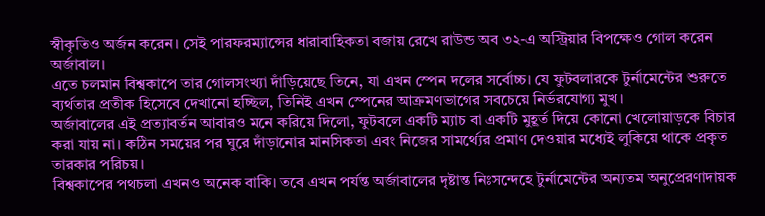স্বীকৃতিও অর্জন করেন। সেই পারফরম্যান্সের ধারাবাহিকতা বজায় রেখে রাউন্ড অব ৩২-এ অস্ট্রিয়ার বিপক্ষেও গোল করেন অর্জাবাল।
এতে চলমান বিশ্বকাপে তার গোলসংখ্যা দাঁড়িয়েছে তিনে, যা এখন স্পেন দলের সর্বোচ্চ। যে ফুটবলারকে টুর্নামেন্টের শুরুতে ব্যর্থতার প্রতীক হিসেবে দেখানো হচ্ছিল, তিনিই এখন স্পেনের আক্রমণভাগের সবচেয়ে নির্ভরযোগ্য মুখ।
অর্জাবালের এই প্রত্যাবর্তন আবারও মনে করিয়ে দিলো, ফুটবলে একটি ম্যাচ বা একটি মুহূর্ত দিয়ে কোনো খেলোয়াড়কে বিচার করা যায় না। কঠিন সময়ের পর ঘুরে দাঁড়ানোর মানসিকতা এবং নিজের সামর্থ্যের প্রমাণ দেওয়ার মধ্যেই লুকিয়ে থাকে প্রকৃত তারকার পরিচয়।
বিশ্বকাপের পথচলা এখনও অনেক বাকি। তবে এখন পর্যন্ত অর্জাবালের দৃষ্টান্ত নিঃসন্দেহে টুর্নামেন্টের অন্যতম অনুপ্রেরণাদায়ক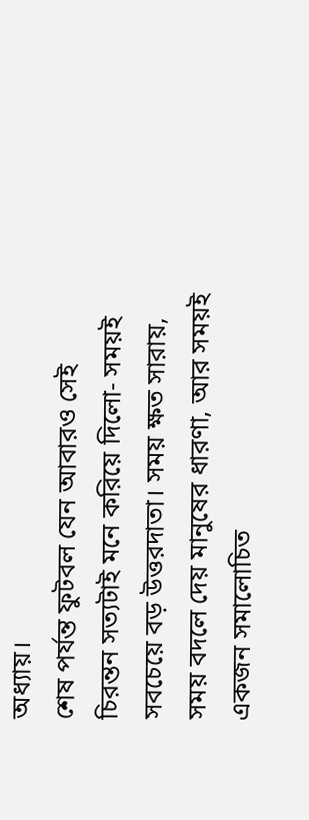অধ্যায়।
শেষ পর্যন্ত ফুটবল যেন আবারও সেই চিরন্তন সত্যটাই মনে করিয়ে দিলো- সময়ই সবচেয়ে বড় উত্তরদাতা। সময় ক্ষত সারায়, সময় বদলে দেয় মানুষের ধারণা, আর সময়ই একজন সমালোচিত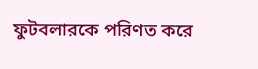ফুটবলারকে পরিণত করে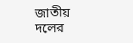জাতীয় দলের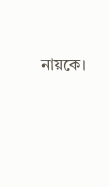নায়কে।